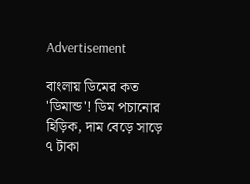Advertisement

বাংলায় ডিমের কত 'ডিমান্ড'! ডিম পচানোর হিড়িক, দাম বেড়ে সাড়ে ৭ টাকা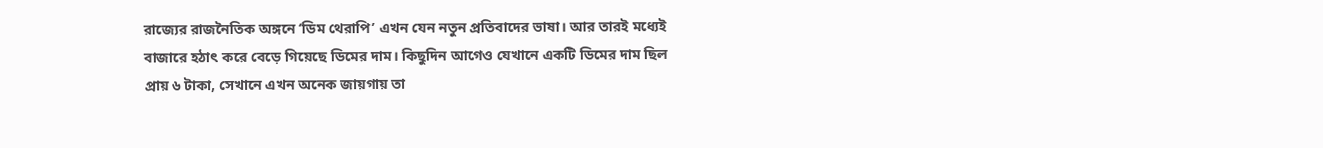রাজ্যের রাজনৈতিক অঙ্গনে ‘ডিম থেরাপি’ এখন যেন নতুন প্রতিবাদের ভাষা। আর তারই মধ্যেই বাজারে হঠাৎ করে বেড়ে গিয়েছে ডিমের দাম। কিছুদিন আগেও যেখানে একটি ডিমের দাম ছিল প্রায় ৬ টাকা, সেখানে এখন অনেক জায়গায় তা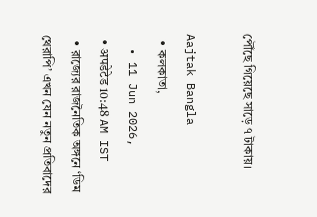পৌঁছে গিয়েছে সাড়ে ৭ টাকায়।

Aajtak Bangla
  • কলকাতা,
  • 11 Jun 2026,
  • अपडेटेड 10:48 AM IST
  • রাজ্যের রাজনৈতিক অঙ্গনে ‘ডিম থেরাপি’ এখন যেন নতুন প্রতিবাদের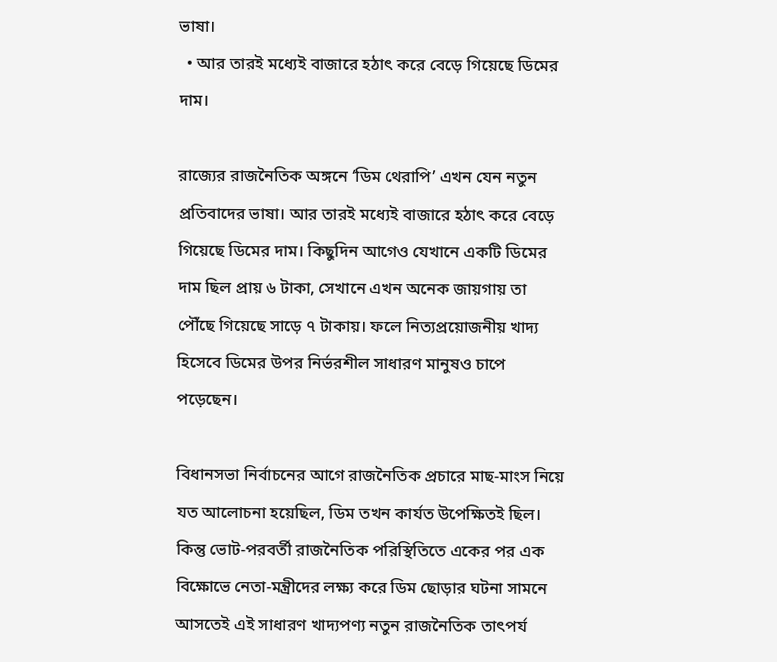ভাষা।
  • আর তারই মধ্যেই বাজারে হঠাৎ করে বেড়ে গিয়েছে ডিমের দাম।

রাজ্যের রাজনৈতিক অঙ্গনে ‘ডিম থেরাপি’ এখন যেন নতুন প্রতিবাদের ভাষা। আর তারই মধ্যেই বাজারে হঠাৎ করে বেড়ে গিয়েছে ডিমের দাম। কিছুদিন আগেও যেখানে একটি ডিমের দাম ছিল প্রায় ৬ টাকা, সেখানে এখন অনেক জায়গায় তা পৌঁছে গিয়েছে সাড়ে ৭ টাকায়। ফলে নিত্যপ্রয়োজনীয় খাদ্য হিসেবে ডিমের উপর নির্ভরশীল সাধারণ মানুষও চাপে পড়েছেন।

বিধানসভা নির্বাচনের আগে রাজনৈতিক প্রচারে মাছ-মাংস নিয়ে যত আলোচনা হয়েছিল, ডিম তখন কার্যত উপেক্ষিতই ছিল। কিন্তু ভোট-পরবর্তী রাজনৈতিক পরিস্থিতিতে একের পর এক বিক্ষোভে নেতা-মন্ত্রীদের লক্ষ্য করে ডিম ছোড়ার ঘটনা সামনে আসতেই এই সাধারণ খাদ্যপণ্য নতুন রাজনৈতিক তাৎপর্য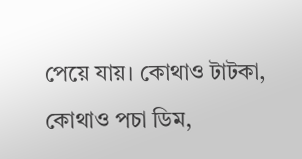পেয়ে যায়। কোথাও টাটকা, কোথাও পচা ডিম,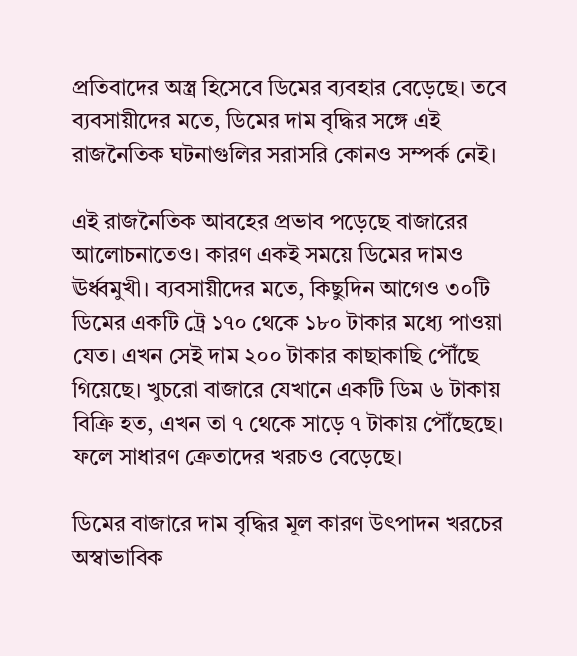প্রতিবাদের অস্ত্র হিসেবে ডিমের ব্যবহার বেড়েছে। তবে ব্যবসায়ীদের মতে, ডিমের দাম বৃদ্ধির সঙ্গে এই রাজনৈতিক ঘটনাগুলির সরাসরি কোনও সম্পর্ক নেই।

এই রাজনৈতিক আবহের প্রভাব পড়েছে বাজারের আলোচনাতেও। কারণ একই সময়ে ডিমের দামও ঊর্ধ্বমুখী। ব্যবসায়ীদের মতে, কিছুদিন আগেও ৩০টি ডিমের একটি ট্রে ১৭০ থেকে ১৮০ টাকার মধ্যে পাওয়া যেত। এখন সেই দাম ২০০ টাকার কাছাকাছি পৌঁছে গিয়েছে। খুচরো বাজারে যেখানে একটি ডিম ৬ টাকায় বিক্রি হত, এখন তা ৭ থেকে সাড়ে ৭ টাকায় পৌঁছেছে। ফলে সাধারণ ক্রেতাদের খরচও বেড়েছে।

ডিমের বাজারে দাম বৃদ্ধির মূল কারণ উৎপাদন খরচের অস্বাভাবিক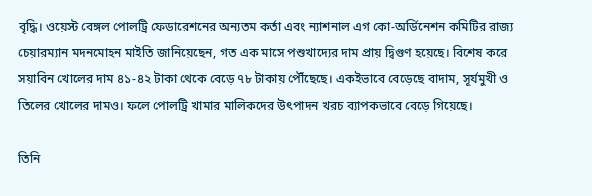বৃদ্ধি। ওয়েস্ট বেঙ্গল পোলট্রি ফেডারেশনের অন্যতম কর্তা এবং ন্যাশনাল এগ কো-অর্ডিনেশন কমিটির রাজ্য চেয়ারম্যান মদনমোহন মাইতি জানিয়েছেন, গত এক মাসে পশুখাদ্যের দাম প্রায় দ্বিগুণ হয়েছে। বিশেষ করে সয়াবিন খোলের দাম ৪১-৪২ টাকা থেকে বেড়ে ৭৮ টাকায় পৌঁছেছে। একইভাবে বেড়েছে বাদাম, সূর্যমুখী ও তিলের খোলের দামও। ফলে পোলট্রি খামার মালিকদের উৎপাদন খরচ ব্যাপকভাবে বেড়ে গিয়েছে।

তিনি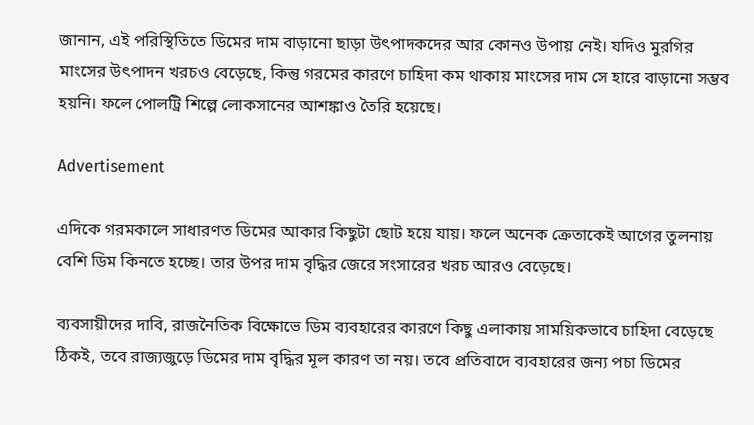জানান, এই পরিস্থিতিতে ডিমের দাম বাড়ানো ছাড়া উৎপাদকদের আর কোনও উপায় নেই। যদিও মুরগির মাংসের উৎপাদন খরচও বেড়েছে, কিন্তু গরমের কারণে চাহিদা কম থাকায় মাংসের দাম সে হারে বাড়ানো সম্ভব হয়নি। ফলে পোলট্রি শিল্পে লোকসানের আশঙ্কাও তৈরি হয়েছে।

Advertisement

এদিকে গরমকালে সাধারণত ডিমের আকার কিছুটা ছোট হয়ে যায়। ফলে অনেক ক্রেতাকেই আগের তুলনায় বেশি ডিম কিনতে হচ্ছে। তার উপর দাম বৃদ্ধির জেরে সংসারের খরচ আরও বেড়েছে।

ব্যবসায়ীদের দাবি, রাজনৈতিক বিক্ষোভে ডিম ব্যবহারের কারণে কিছু এলাকায় সাময়িকভাবে চাহিদা বেড়েছে ঠিকই, তবে রাজ্যজুড়ে ডিমের দাম বৃদ্ধির মূল কারণ তা নয়। তবে প্রতিবাদে ব্যবহারের জন্য পচা ডিমের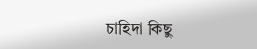চাহিদা কিছু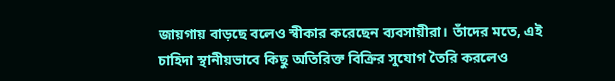জায়গায় বাড়ছে বলেও স্বীকার করেছেন ব্যবসায়ীরা। তাঁদের মতে, এই চাহিদা স্থানীয়ভাবে কিছু অতিরিক্ত বিক্রির সুযোগ তৈরি করলেও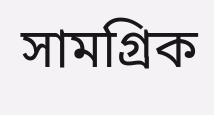সামগ্রিক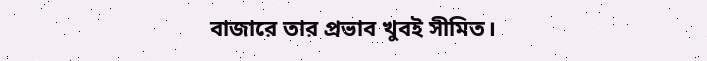বাজারে তার প্রভাব খুবই সীমিত।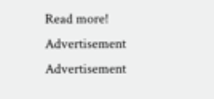Read more!
Advertisement
Advertisement